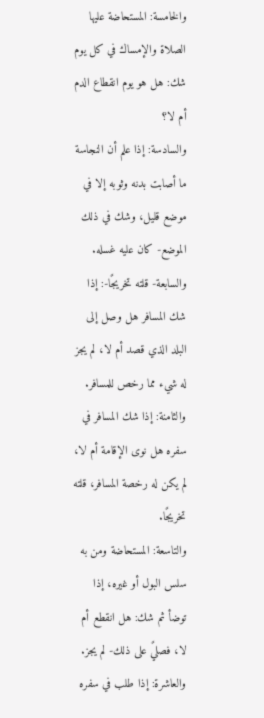والخامسة: المستحاضة عليها الصلاة والإمساك في كل يوم شك: هل هو يوم انقطاع الدم أم لا؟
والسادسة: إذا علم أن النجاسة ما أصابت بدنه وثوبه إلا في موضع قليل، وشك في ذلك الموضع- كان عليه غسله.
والسابعة- قلته تخريجًا-: إذا شك المسافر هل وصل إلى البلد الذي قصد أم لا، لم يجز له شيء مما رخص للمسافر.
والثامنة: إذا شك المسافر في سفره هل نوى الإقامة أم لا، لم يكن له رخصة المسافر، قلته تخريجًا.
والتاسعة: المستحاضة ومن به سلس البول أو غيره، إذا توضأ ثم شك: هل انقطع أم لا، فصليً على ذلك- لم يجز.
والعاشرة: إذا طلب في سفره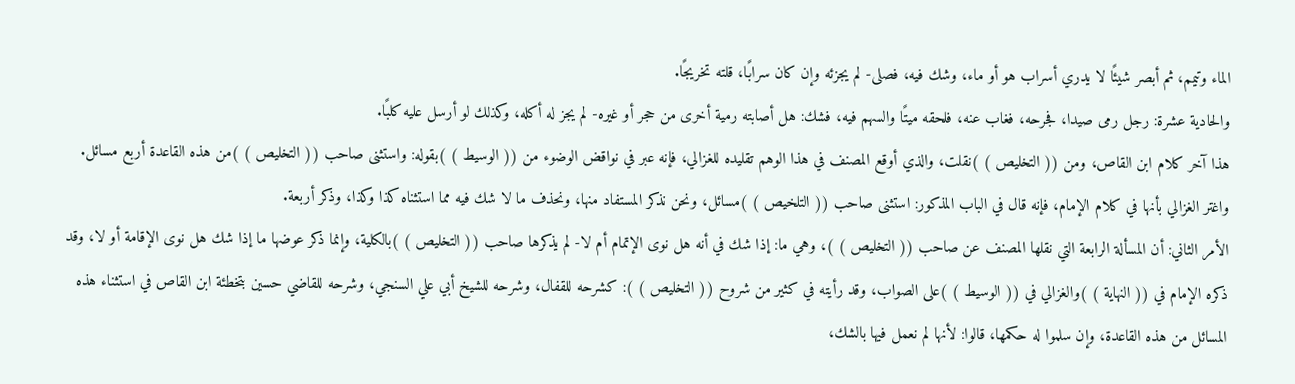الماء وتيمم، ثم أبصر شيئًا لا يدري أسراب هو أو ماء، وشك فيه، فصلى- لم يجزئه وإن كان سرابًا، قلته تخريجًا.
والحادية عشرة: رجل رمى صيدا، فجرحه، فغاب عنه، فلحقه ميتًا والسهم فيه، فشك: هل أصابته رمية أخرى من حجر أو غيره- لم يجز له أكله، وكذلك لو أرسل عليه كلبًا.
هذا آخر كلام ابن القاص، ومن (( التخليص ) )نقلت، والذي أوقع المصنف في هذا الوهم تقليده للغزالي، فإنه عبر في نواقض الوضوء من (( الوسيط ) )بقوله: واستثنى صاحب (( التخليص ) )من هذه القاعدة أربع مسائل. واغتر الغزالي بأنها في كلام الإمام، فإنه قال في الباب المذكور: استثنى صاحب (( التلخيص ) )مسائل، ونحن نذكر المستفاد منها، ونحذف ما لا شك فيه مما استثناه كذا وكذا، وذكر أربعة.
الأمر الثاني: أن المسألة الرابعة التي نقلها المصنف عن صاحب (( التخليص ) )، وهي ما: إذا شك في أنه هل نوى الإتمام أم لا- لم يذكرها صاحب (( التخليص ) )بالكلية، وإنما ذكر عوضها ما إذا شك هل نوى الإقامة أو لا، وقد ذكره الإمام في (( النهاية ) )والغزالي في (( الوسيط ) )على الصواب، وقد رأيته في كثير من شروح (( التخليص ) ): كشرحه للقفال، وشرحه للشيخ أبي علي السنجي، وشرحه للقاضي حسين بتخطئة ابن القاص في استثناء هذه المسائل من هذه القاعدة، وإن سلموا له حكمها، قالوا: لأنها لم نعمل فيها بالشك،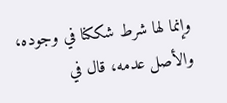وإنما لها شرط شككنا في وجوده، والأصل عدمه، قال في